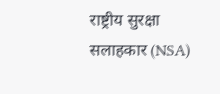राष्ट्रीय सुरक्षा सलाहकार (NSA)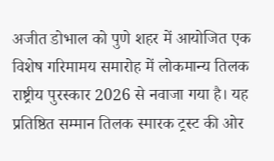अजीत डोभाल को पुणे शहर में आयोजित एक विशेष गरिमामय समारोह में लोकमान्य तिलक राष्ट्रीय पुरस्कार 2026 से नवाजा गया है। यह प्रतिष्ठित सम्मान तिलक स्मारक ट्रस्ट की ओर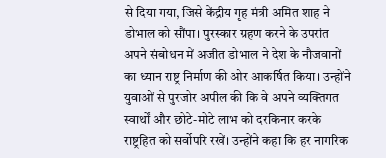से दिया गया, जिसे केंद्रीय गृह मंत्री अमित शाह ने डोभाल को सौंपा। पुरस्कार ग्रहण करने के उपरांत अपने संबोधन में अजीत डोभाल ने देश के नौजवानों का ध्यान राष्ट्र निर्माण की ओर आकर्षित किया। उन्होंने युवाओं से पुरजोर अपील की कि वे अपने व्यक्तिगत स्वार्थों और छोटे-मोटे लाभ को दरकिनार करके राष्ट्रहित को सर्वोपरि रखें। उन्होंने कहा कि हर नागरिक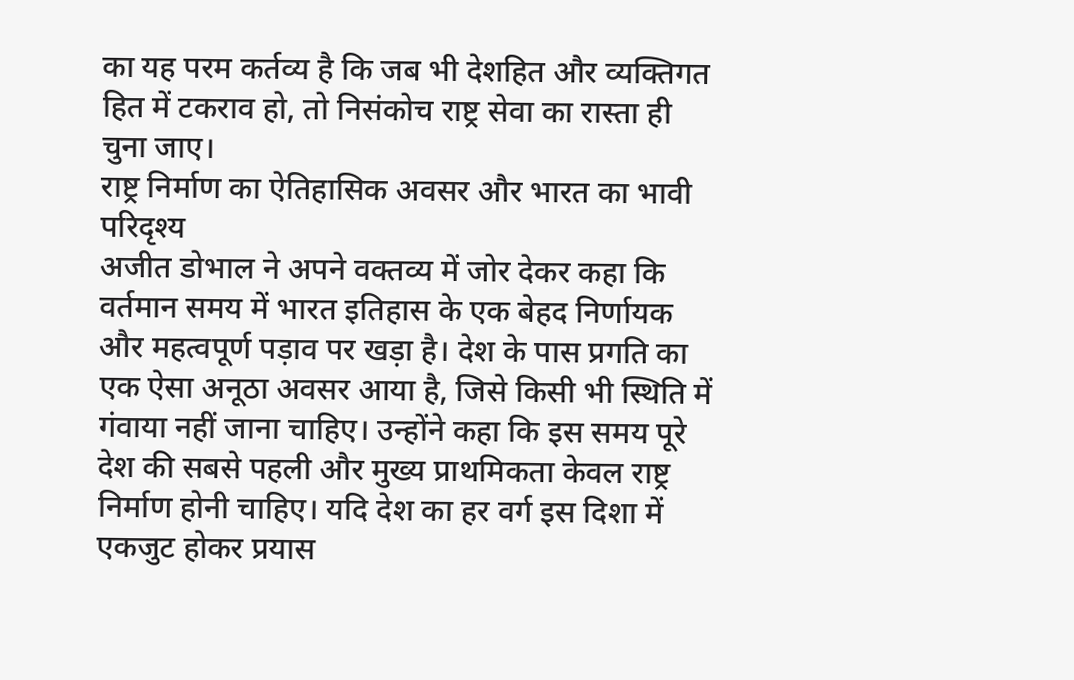का यह परम कर्तव्य है कि जब भी देशहित और व्यक्तिगत हित में टकराव हो, तो निसंकोच राष्ट्र सेवा का रास्ता ही चुना जाए।
राष्ट्र निर्माण का ऐतिहासिक अवसर और भारत का भावी परिदृश्य
अजीत डोभाल ने अपने वक्तव्य में जोर देकर कहा कि वर्तमान समय में भारत इतिहास के एक बेहद निर्णायक और महत्वपूर्ण पड़ाव पर खड़ा है। देश के पास प्रगति का एक ऐसा अनूठा अवसर आया है, जिसे किसी भी स्थिति में गंवाया नहीं जाना चाहिए। उन्होंने कहा कि इस समय पूरे देश की सबसे पहली और मुख्य प्राथमिकता केवल राष्ट्र निर्माण होनी चाहिए। यदि देश का हर वर्ग इस दिशा में एकजुट होकर प्रयास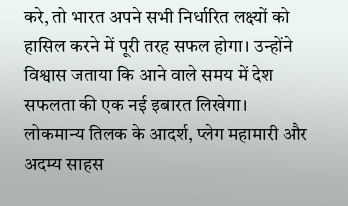करे, तो भारत अपने सभी निर्धारित लक्ष्यों को हासिल करने में पूरी तरह सफल होगा। उन्होंने विश्वास जताया कि आने वाले समय में देश सफलता की एक नई इबारत लिखेगा।
लोकमान्य तिलक के आदर्श, प्लेग महामारी और अदम्य साहस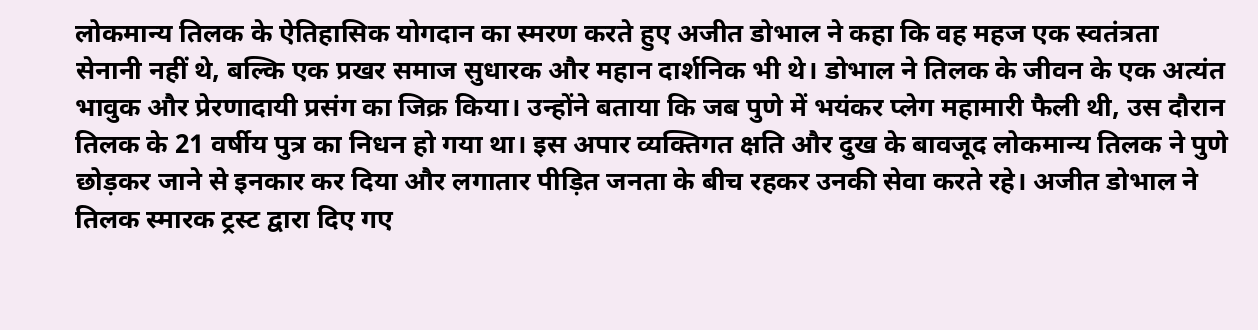लोकमान्य तिलक के ऐतिहासिक योगदान का स्मरण करते हुए अजीत डोभाल ने कहा कि वह महज एक स्वतंत्रता सेनानी नहीं थे, बल्कि एक प्रखर समाज सुधारक और महान दार्शनिक भी थे। डोभाल ने तिलक के जीवन के एक अत्यंत भावुक और प्रेरणादायी प्रसंग का जिक्र किया। उन्होंने बताया कि जब पुणे में भयंकर प्लेग महामारी फैली थी, उस दौरान तिलक के 21 वर्षीय पुत्र का निधन हो गया था। इस अपार व्यक्तिगत क्षति और दुख के बावजूद लोकमान्य तिलक ने पुणे छोड़कर जाने से इनकार कर दिया और लगातार पीड़ित जनता के बीच रहकर उनकी सेवा करते रहे। अजीत डोभाल ने तिलक स्मारक ट्रस्ट द्वारा दिए गए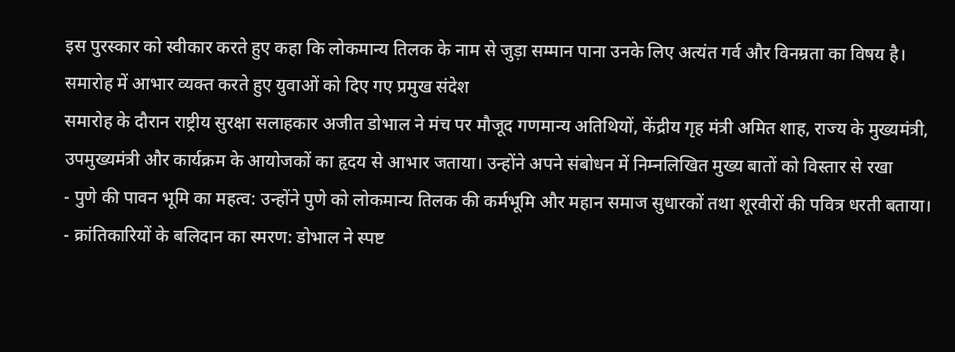इस पुरस्कार को स्वीकार करते हुए कहा कि लोकमान्य तिलक के नाम से जुड़ा सम्मान पाना उनके लिए अत्यंत गर्व और विनम्रता का विषय है।
समारोह में आभार व्यक्त करते हुए युवाओं को दिए गए प्रमुख संदेश
समारोह के दौरान राष्ट्रीय सुरक्षा सलाहकार अजीत डोभाल ने मंच पर मौजूद गणमान्य अतिथियों, केंद्रीय गृह मंत्री अमित शाह, राज्य के मुख्यमंत्री, उपमुख्यमंत्री और कार्यक्रम के आयोजकों का हृदय से आभार जताया। उन्होंने अपने संबोधन में निम्नलिखित मुख्य बातों को विस्तार से रखा
- पुणे की पावन भूमि का महत्व: उन्होंने पुणे को लोकमान्य तिलक की कर्मभूमि और महान समाज सुधारकों तथा शूरवीरों की पवित्र धरती बताया।
- क्रांतिकारियों के बलिदान का स्मरण: डोभाल ने स्पष्ट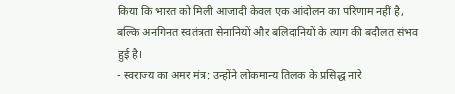किया कि भारत को मिली आजादी केवल एक आंदोलन का परिणाम नहीं है, बल्कि अनगिनत स्वतंत्रता सेनानियों और बलिदानियों के त्याग की बदौलत संभव हुई है।
- स्वराज्य का अमर मंत्र: उन्होंने लोकमान्य तिलक के प्रसिद्ध नारे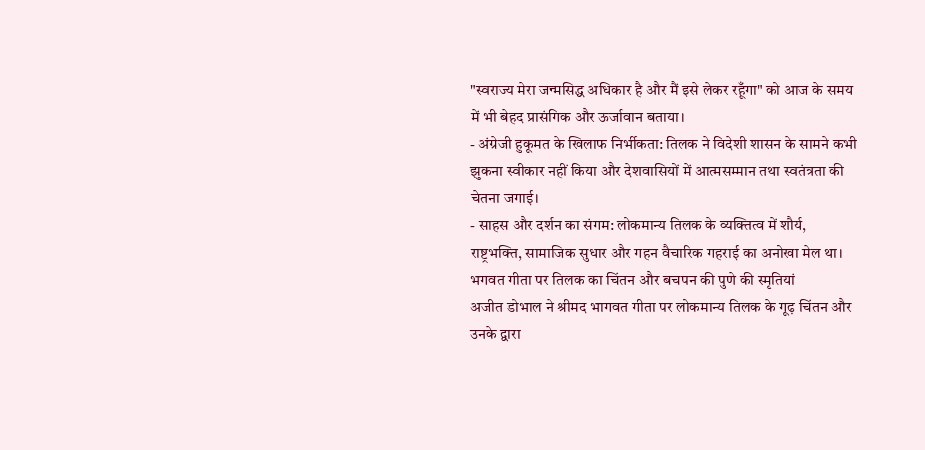"स्वराज्य मेरा जन्मसिद्ध अधिकार है और मैं इसे लेकर रहूँगा" को आज के समय में भी बेहद प्रासंगिक और ऊर्जावान बताया।
- अंग्रेजी हुकूमत के खिलाफ निर्भीकता: तिलक ने विदेशी शासन के सामने कभी झुकना स्वीकार नहीं किया और देशवासियों में आत्मसम्मान तथा स्वतंत्रता की चेतना जगाई।
- साहस और दर्शन का संगम: लोकमान्य तिलक के व्यक्तित्व में शौर्य, राष्ट्रभक्ति, सामाजिक सुधार और गहन वैचारिक गहराई का अनोखा मेल था।
भगवत गीता पर तिलक का चिंतन और बचपन की पुणे की स्मृतियां
अजीत डोभाल ने श्रीमद भागवत गीता पर लोकमान्य तिलक के गूढ़ चिंतन और उनके द्वारा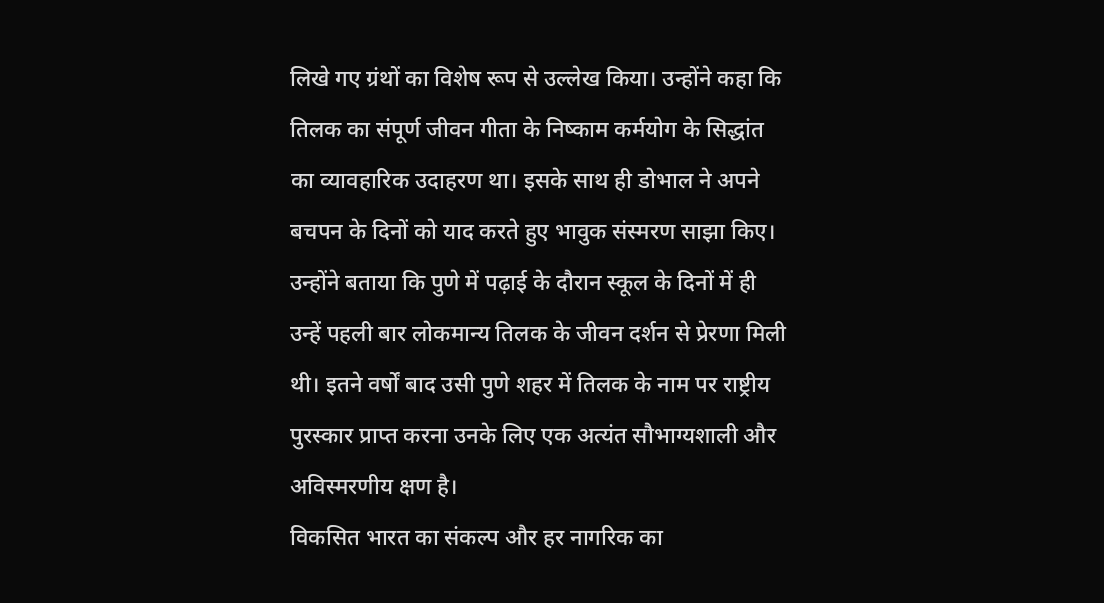लिखे गए ग्रंथों का विशेष रूप से उल्लेख किया। उन्होंने कहा कि तिलक का संपूर्ण जीवन गीता के निष्काम कर्मयोग के सिद्धांत का व्यावहारिक उदाहरण था। इसके साथ ही डोभाल ने अपने बचपन के दिनों को याद करते हुए भावुक संस्मरण साझा किए। उन्होंने बताया कि पुणे में पढ़ाई के दौरान स्कूल के दिनों में ही उन्हें पहली बार लोकमान्य तिलक के जीवन दर्शन से प्रेरणा मिली थी। इतने वर्षों बाद उसी पुणे शहर में तिलक के नाम पर राष्ट्रीय पुरस्कार प्राप्त करना उनके लिए एक अत्यंत सौभाग्यशाली और अविस्मरणीय क्षण है।
विकसित भारत का संकल्प और हर नागरिक का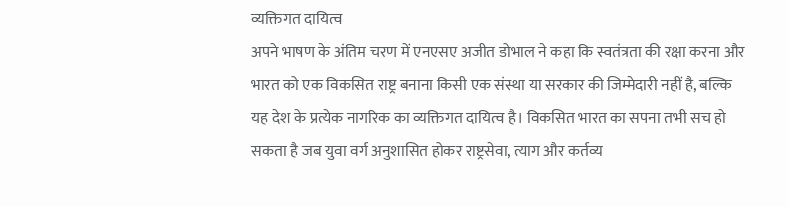व्यक्तिगत दायित्व
अपने भाषण के अंतिम चरण में एनएसए अजीत डोभाल ने कहा कि स्वतंत्रता की रक्षा करना और भारत को एक विकसित राष्ट्र बनाना किसी एक संस्था या सरकार की जिम्मेदारी नहीं है, बल्कि यह देश के प्रत्येक नागरिक का व्यक्तिगत दायित्व है। विकसित भारत का सपना तभी सच हो सकता है जब युवा वर्ग अनुशासित होकर राष्ट्रसेवा, त्याग और कर्तव्य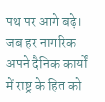पथ पर आगे बढ़े। जब हर नागरिक अपने दैनिक कार्यों में राष्ट्र के हित को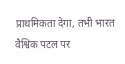प्राथमिकता देगा, तभी भारत वैश्विक पटल पर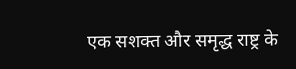एक सशक्त और समृद्ध राष्ट्र के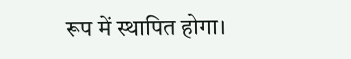रूप में स्थापित होगा।